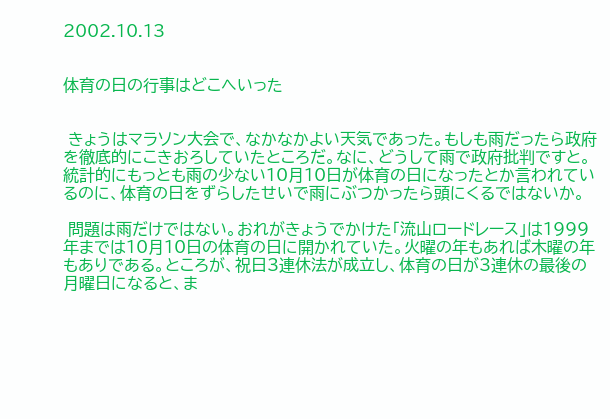2002.10.13


体育の日の行事はどこへいった


 きょうはマラソン大会で、なかなかよい天気であった。もしも雨だったら政府を徹底的にこきおろしていたところだ。なに、どうして雨で政府批判ですと。統計的にもっとも雨の少ない10月10日が体育の日になったとか言われているのに、体育の日をずらしたせいで雨にぶつかったら頭にくるではないか。

 問題は雨だけではない。おれがきょうでかけた「流山ロードレース」は1999年までは10月10日の体育の日に開かれていた。火曜の年もあれば木曜の年もありである。ところが、祝日3連休法が成立し、体育の日が3連休の最後の月曜日になると、ま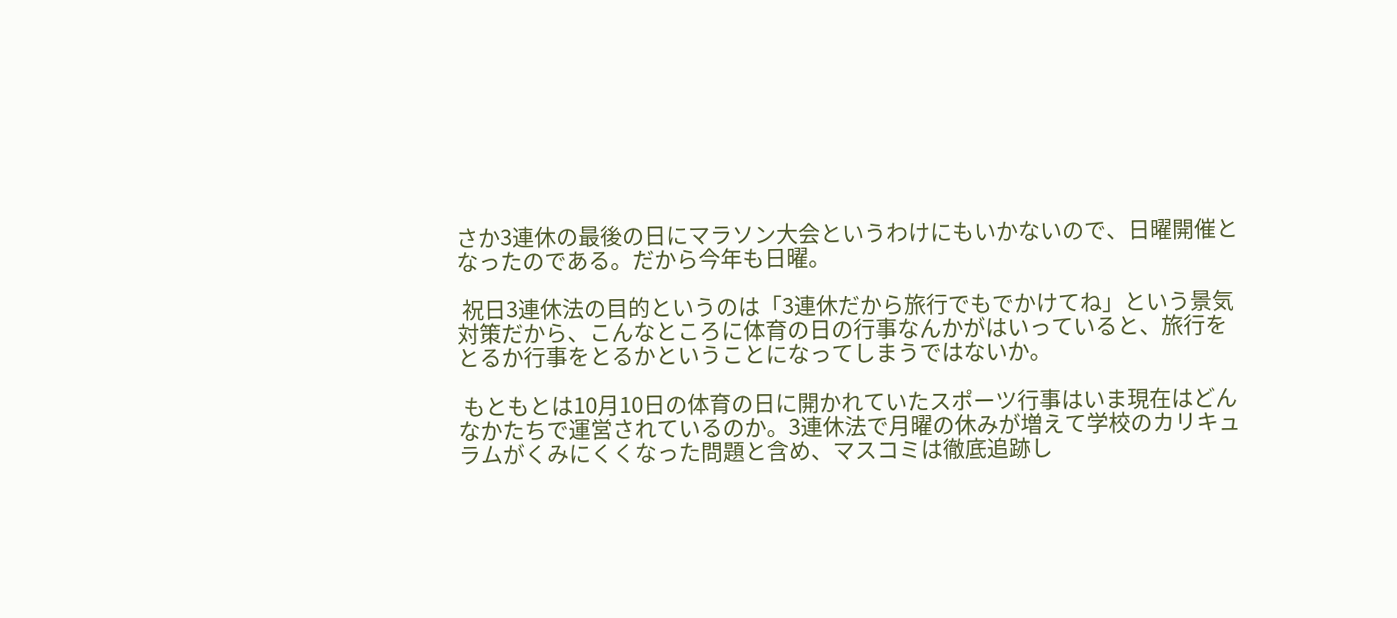さか3連休の最後の日にマラソン大会というわけにもいかないので、日曜開催となったのである。だから今年も日曜。

 祝日3連休法の目的というのは「3連休だから旅行でもでかけてね」という景気対策だから、こんなところに体育の日の行事なんかがはいっていると、旅行をとるか行事をとるかということになってしまうではないか。

 もともとは10月10日の体育の日に開かれていたスポーツ行事はいま現在はどんなかたちで運営されているのか。3連休法で月曜の休みが増えて学校のカリキュラムがくみにくくなった問題と含め、マスコミは徹底追跡し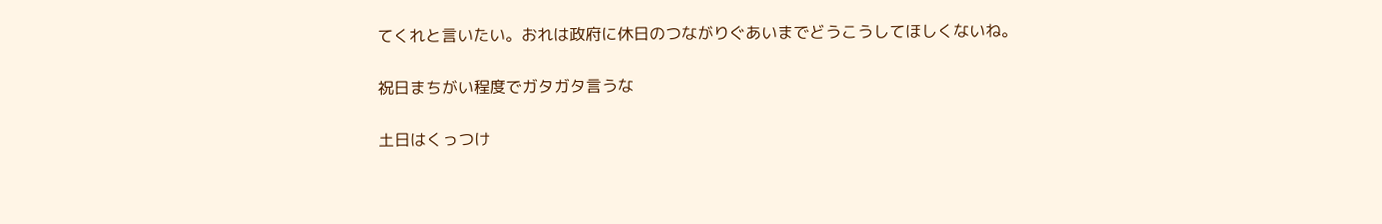てくれと言いたい。おれは政府に休日のつながりぐあいまでどうこうしてほしくないね。

祝日まちがい程度でガタガタ言うな

土日はくっつけ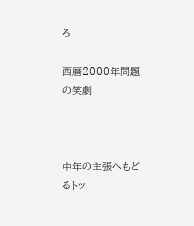ろ

西暦2000年問題の笑劇



中年の主張へもどるトッ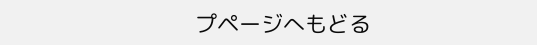プページへもどる